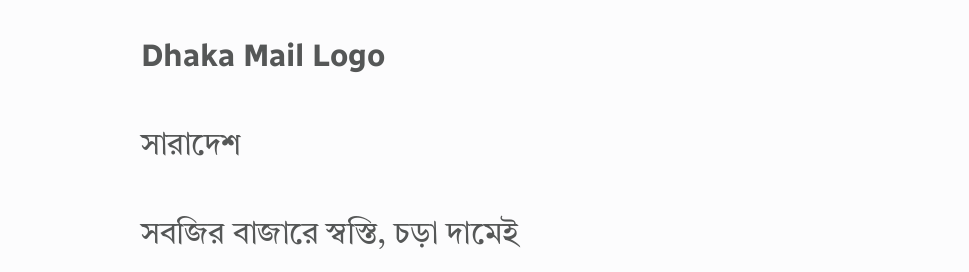Dhaka Mail Logo

সারাদেশ

সবজির বাজারে স্বস্তি, চড়া দামেই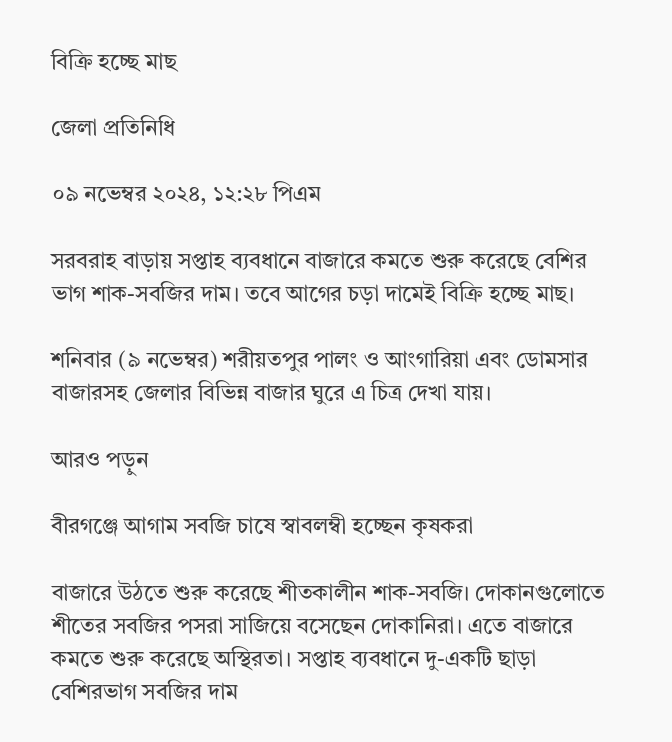বিক্রি হচ্ছে মাছ

জেলা প্রতিনিধি

০৯ নভেম্বর ২০২৪, ১২:২৮ পিএম

সরবরাহ বাড়ায় সপ্তাহ ব্যবধানে বাজারে কমতে শুরু করেছে বেশির ভাগ শাক-সবজির দাম। তবে আগের চড়া দামেই বিক্রি হচ্ছে মাছ।

শনিবার (৯ নভেম্বর) শরীয়তপুর পালং ও আংগারিয়া এবং ডোমসার বাজারসহ জেলার বিভিন্ন বাজার ঘুরে এ চিত্র দেখা যায়।

আরও পড়ুন

বীরগঞ্জে আগাম সবজি চাষে স্বাবলম্বী হচ্ছেন কৃষকরা

বাজারে উঠতে শুরু করেছে শীতকালীন শাক-সবজি। দোকানগুলোতে শীতের সবজির পসরা সাজিয়ে বসেছেন দোকানিরা। এতে বাজারে কমতে শুরু করেছে অস্থিরতা। সপ্তাহ ব্যবধানে দু-একটি ছাড়া বেশিরভাগ সবজির দাম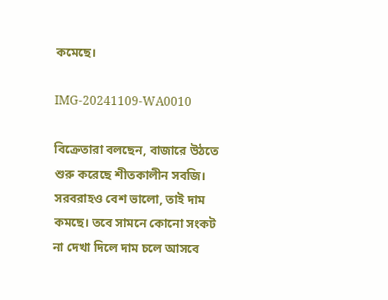কমেছে।

IMG-20241109-WA0010

বিক্রেতারা বলছেন, বাজারে উঠতে শুরু করেছে শীতকালীন সবজি। সরবরাহও বেশ ভালো, তাই দাম কমছে। তবে সামনে কোনো সংকট না দেখা দিলে দাম চলে আসবে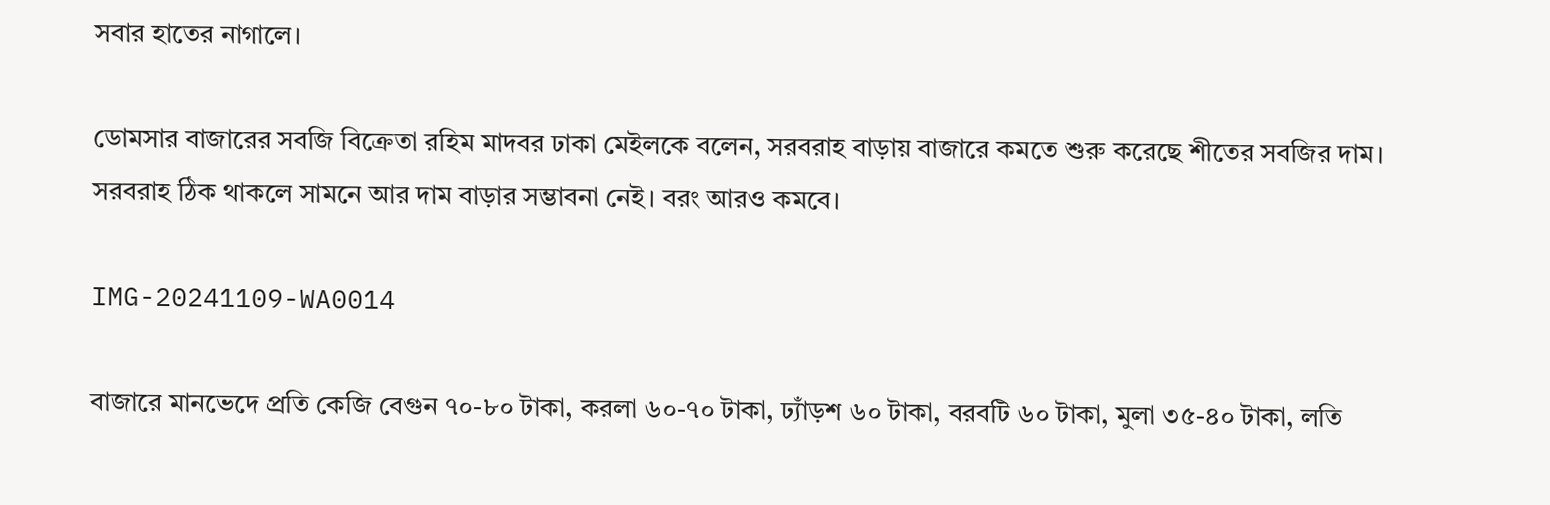সবার হাতের নাগালে।

ডোমসার বাজারের সবজি বিক্রেতা রহিম মাদবর ঢাকা মেইলকে বলেন, সরবরাহ বাড়ায় বাজারে কমতে শুরু করেছে শীতের সবজির দাম। সরবরাহ ঠিক থাকলে সামনে আর দাম বাড়ার সম্ভাবনা নেই। বরং আরও কমবে।

IMG-20241109-WA0014

বাজারে মানভেদে প্রতি কেজি বেগুন ৭০-৮০ টাকা, করলা ৬০-৭০ টাকা, ঢ্যাঁড়শ ৬০ টাকা, বরবটি ৬০ টাকা, মুলা ৩৫-৪০ টাকা, লতি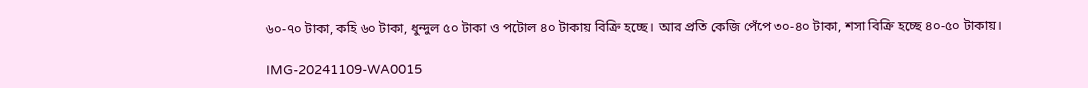৬০-৭০ টাকা, কহি ৬০ টাকা, ধুন্দুল ৫০ টাকা ও পটোল ৪০ টাকায় বিক্রি হচ্ছে। আর প্রতি কেজি পেঁপে ৩০-৪০ টাকা, শসা বিক্রি হচ্ছে ৪০-৫০ টাকায়।

IMG-20241109-WA0015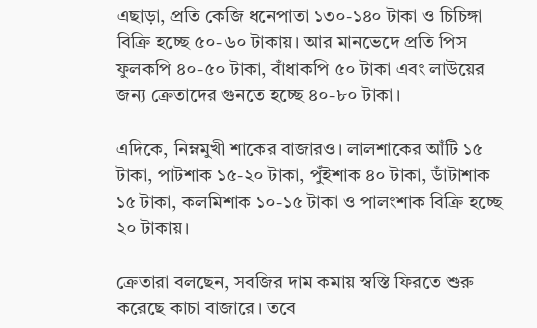এছাড়া, প্রতি কেজি ধনেপাতা ১৩০-১৪০ টাকা ও চিচিঙ্গা বিক্রি হচ্ছে ৫০-৬০ টাকায়। আর মানভেদে প্রতি পিস ফুলকপি ৪০-৫০ টাকা, বাঁধাকপি ৫০ টাকা এবং লাউয়ের জন্য ক্রেতাদের গুনতে হচ্ছে ৪০-৮০ টাকা।

এদিকে, নিম্নমুখী শাকের বাজারও। লালশাকের আঁটি ১৫ টাকা, পাটশাক ১৫-২০ টাকা, পুঁইশাক ৪০ টাকা, ডাঁটাশাক ১৫ টাকা, কলমিশাক ১০-১৫ টাকা ও পালংশাক বিক্রি হচ্ছে ২০ টাকায়।

ক্রেতারা বলছেন, সবজির দাম কমায় স্বস্তি ফিরতে শুরু করেছে কাচা বাজারে। তবে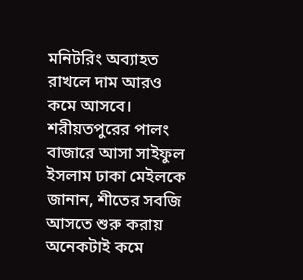মনিটরিং অব্যাহত রাখলে দাম আরও কমে আসবে। শরীয়তপুরের পালং বাজারে আসা সাইফুল ইসলাম ঢাকা মেইলকে জানান, শীতের সবজি আসতে শুরু করায় অনেকটাই কমে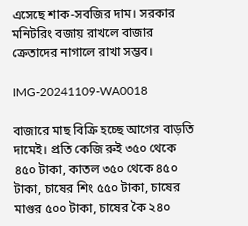এসেছে শাক-সবজির দাম। সরকার মনিটরিং বজায় রাখলে বাজার ক্রেতাদের নাগালে রাখা সম্ভব।

IMG-20241109-WA0018

বাজারে মাছ বিক্রি হচ্ছে আগের বাড়তি দামেই। প্রতি কেজি রুই ৩৫০ থেকে ৪৫০ টাকা, কাতল ৩৫০ থেকে ৪৫০ টাকা, চাষের শিং ৫৫০ টাকা, চাষের মাগুর ৫০০ টাকা, চাষের কৈ ২৪০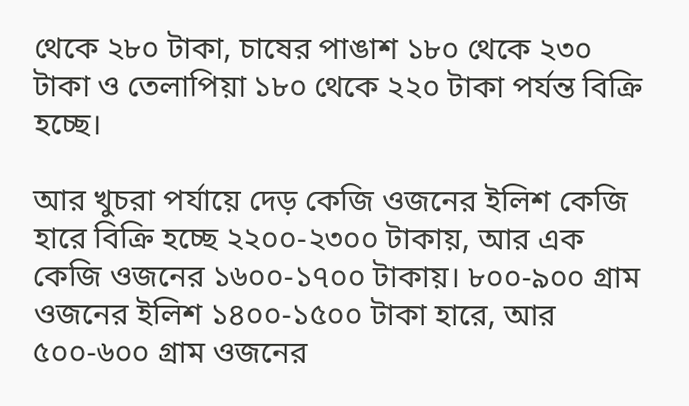থেকে ২৮০ টাকা, চাষের পাঙাশ ১৮০ থেকে ২৩০ টাকা ও তেলাপিয়া ১৮০ থেকে ২২০ টাকা পর্যন্ত বিক্রি হচ্ছে।

আর খুচরা পর্যায়ে দেড় কেজি ওজনের ইলিশ কেজি হারে বিক্রি হচ্ছে ২২০০-২৩০০ টাকায়, আর এক কেজি ওজনের ১৬০০-১৭০০ টাকায়। ৮০০-৯০০ গ্রাম ওজনের ইলিশ ১৪০০-১৫০০ টাকা হারে, আর ৫০০-৬০০ গ্রাম ওজনের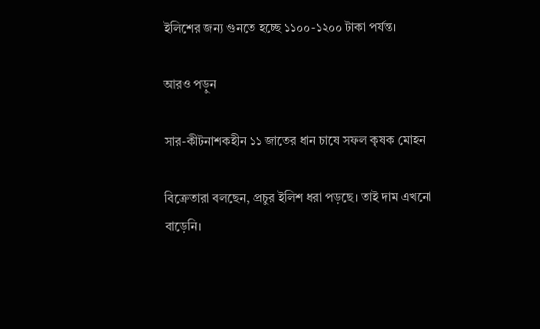ইলিশের জন্য গুনতে হচ্ছে ১১০০-১২০০ টাকা পর্যন্ত।

আরও পড়ুন

সার-কীটনাশকহীন ১১ জাতের ধান চাষে সফল কৃষক মোহন

বিক্রেতারা বলছেন, প্রচুর ইলিশ ধরা পড়ছে। তাই দাম এখনো বাড়েনি।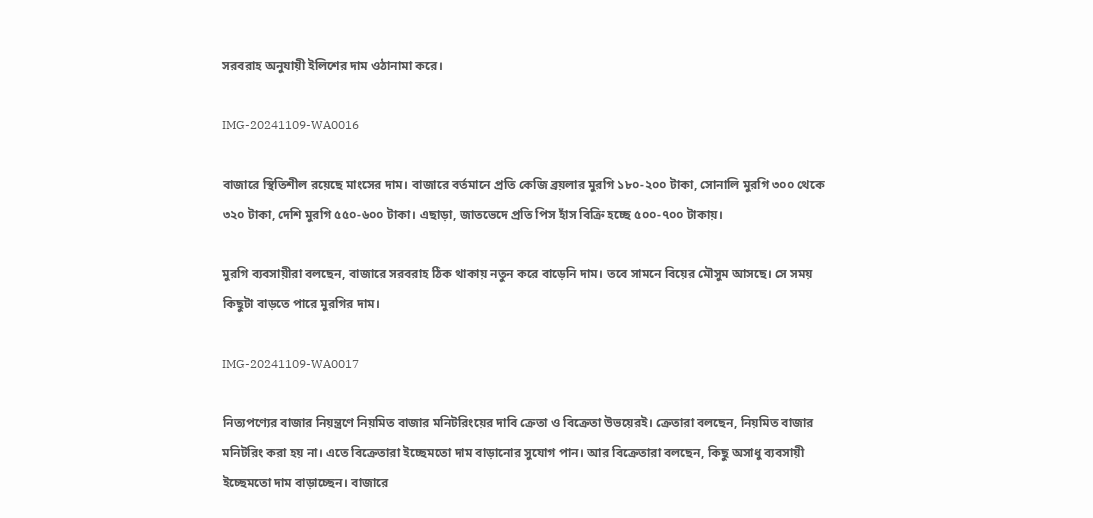সরবরাহ অনুযায়ী ইলিশের দাম ওঠানামা করে।

IMG-20241109-WA0016

বাজারে স্থিতিশীল রয়েছে মাংসের দাম। বাজারে বর্তমানে প্রতি কেজি ব্রয়লার মুরগি ১৮০-২০০ টাকা, সোনালি মুরগি ৩০০ থেকে ৩২০ টাকা, দেশি মুরগি ৫৫০-৬০০ টাকা। এছাড়া, জাতভেদে প্রতি পিস হাঁস বিক্রি হচ্ছে ৫০০-৭০০ টাকায়।

মুরগি ব্যবসায়ীরা বলছেন, বাজারে সরবরাহ ঠিক থাকায় নতুন করে বাড়েনি দাম। তবে সামনে বিয়ের মৌসুম আসছে। সে সময় কিছুটা বাড়তে পারে মুরগির দাম।

IMG-20241109-WA0017

নিত্যপণ্যের বাজার নিয়ন্ত্রণে নিয়মিত বাজার মনিটরিংয়ের দাবি ক্রেতা ও বিক্রেতা উভয়েরই। ক্রেতারা বলছেন, নিয়মিত বাজার মনিটরিং করা হয় না। এতে বিক্রেতারা ইচ্ছেমতো দাম বাড়ানোর সুযোগ পান। আর বিক্রেতারা বলছেন, কিছু অসাধু ব্যবসায়ী ইচ্ছেমতো দাম বাড়াচ্ছেন। বাজারে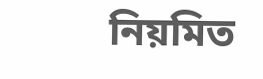নিয়মিত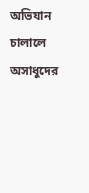অভিযান চালালে অসাধুদের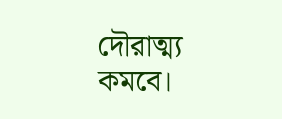দৌরাত্ম্য কমবে।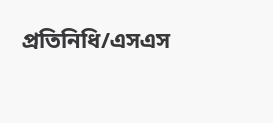প্রতিনিধি/এসএস